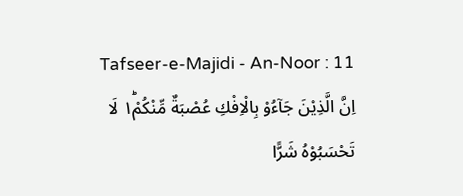Tafseer-e-Majidi - An-Noor : 11
اِنَّ الَّذِیْنَ جَآءُوْ بِالْاِفْكِ عُصْبَةٌ مِّنْكُمْ١ؕ لَا تَحْسَبُوْهُ شَرًّا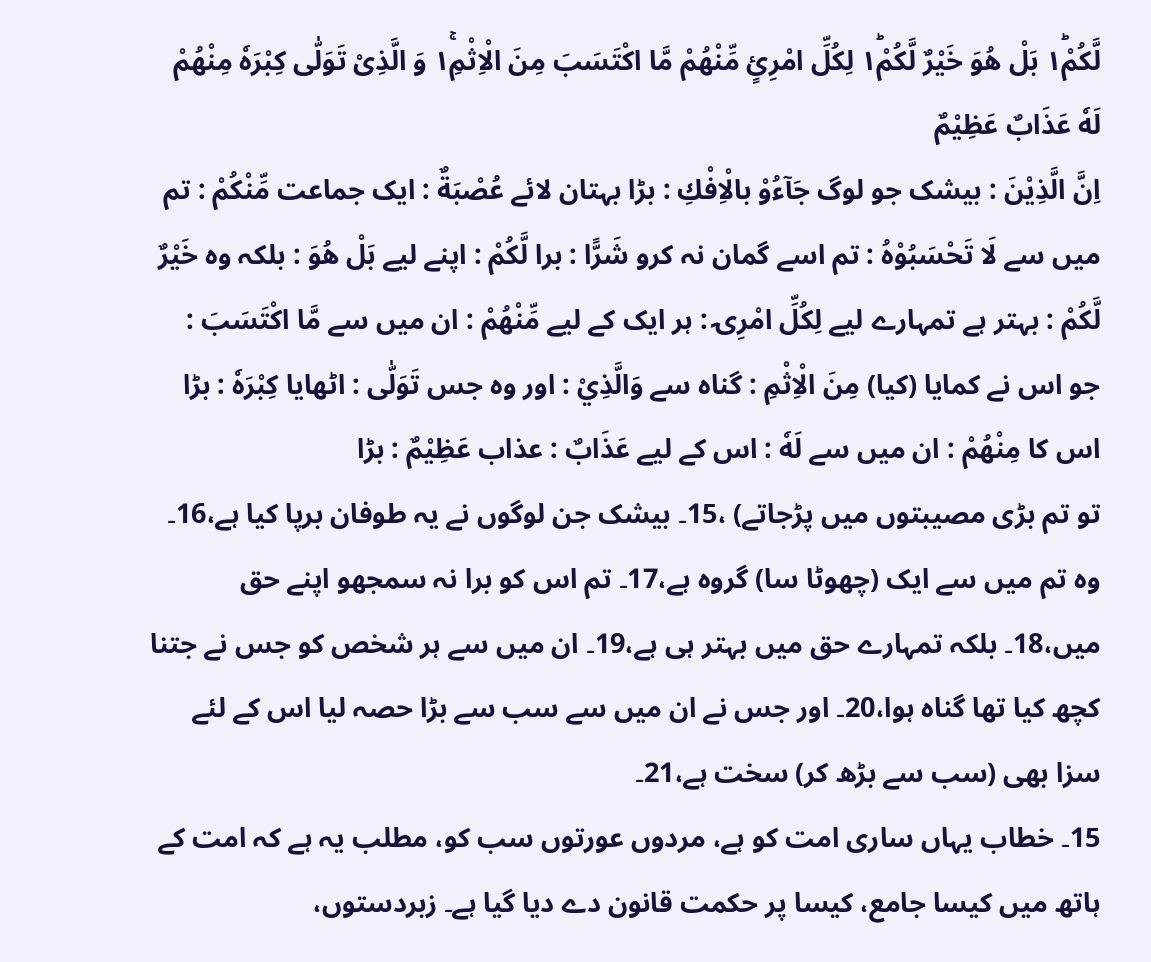لَّكُمْ١ؕ بَلْ هُوَ خَیْرٌ لَّكُمْ١ؕ لِكُلِّ امْرِئٍ مِّنْهُمْ مَّا اكْتَسَبَ مِنَ الْاِثْمِ١ۚ وَ الَّذِیْ تَوَلّٰى كِبْرَهٗ مِنْهُمْ لَهٗ عَذَابٌ عَظِیْمٌ
اِنَّ الَّذِيْنَ : بیشک جو لوگ جَآءُوْ بالْاِفْكِ : بڑا بہتان لائے عُصْبَةٌ : ایک جماعت مِّنْكُمْ : تم میں سے لَا تَحْسَبُوْهُ : تم اسے گمان نہ کرو شَرًّا : برا لَّكُمْ : اپنے لیے بَلْ هُوَ : بلکہ وہ خَيْرٌ لَّكُمْ : بہتر ہے تمہارے لیے لِكُلِّ امْرِۍ : ہر ایک کے لیے مِّنْهُمْ : ان میں سے مَّا اكْتَسَبَ : جو اس نے کمایا (کیا) مِنَ الْاِثْمِ : گناہ سے وَالَّذِيْ : اور وہ جس تَوَلّٰى : اٹھایا كِبْرَهٗ : بڑا اس کا مِنْهُمْ : ان میں سے لَهٗ : اس کے لیے عَذَابٌ : عذاب عَظِيْمٌ : بڑا
تو تم بڑی مصیبتوں میں پڑجاتے) ،15۔ بیشک جن لوگوں نے یہ طوفان برپا کیا ہے،16۔ وہ تم میں سے ایک (چھوٹا سا) گروہ ہے،17۔ تم اس کو برا نہ سمجھو اپنے حق میں،18۔ بلکہ تمہارے حق میں بہتر ہی ہے،19۔ ان میں سے ہر شخص کو جس نے جتنا کچھ کیا تھا گناہ ہوا،20۔ اور جس نے ان میں سے سب سے بڑا حصہ لیا اس کے لئے سزا بھی (سب سے بڑھ کر) سخت ہے،21۔
15۔ خطاب یہاں ساری امت کو ہے، مردوں عورتوں سب کو، مطلب یہ ہے کہ امت کے ہاتھ میں کیسا جامع، کیسا پر حکمت قانون دے دیا گیا ہے۔ زبردستوں،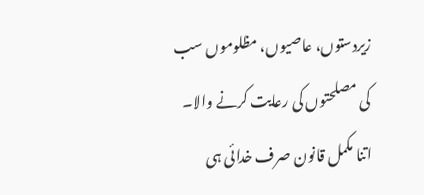زیردستوں، عاصیوں، مظلوموں سب کی مصلحتوں کی رعایت کرنے والا۔ اتنا مکمل قانون صرف خدائی ہی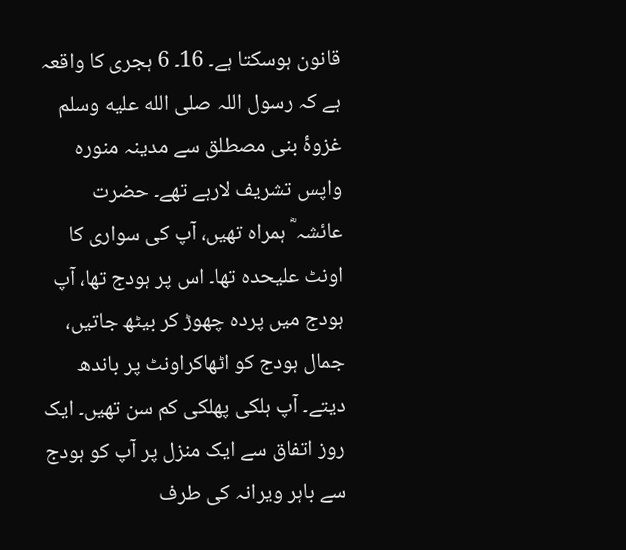قانون ہوسکتا ہے۔ 16۔ 6 ہجری کا واقعہ ہے کہ رسول اللہ صلى الله عليه وسلم غزوۂ بنی مصطلق سے مدینہ منورہ واپس تشریف لارہے تھے۔ حضرت عائشہ ؓ ہمراہ تھیں، آپ کی سواری کا اونٹ علیحدہ تھا۔ اس پر ہودج تھا، آپ ہودج میں پردہ چھوڑ کر بیٹھ جاتیں، جمال ہودج کو اٹھاکراونٹ پر باندھ دیتے۔ آپ ہلکی پھلکی کم سن تھیں۔ ایک روز اتفاق سے ایک منزل پر آپ کو ہودج سے باہر ویرانہ کی طرف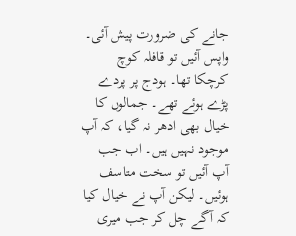جانے کی ضرورت پیش آئی۔ واپس آئیں تو قافلہ کوچ کرچکا تھا۔ ہودج پر پردے پڑے ہوئے تھے۔ جمالوں کا خیال بھی ادھر نہ گیا، کہ آپ موجود نہیں ہیں۔ اب جب آپ آئیں تو سخت متاسف ہوئیں۔ لیکن آپ نے خیال کیا کہ آگے چل کر جب میری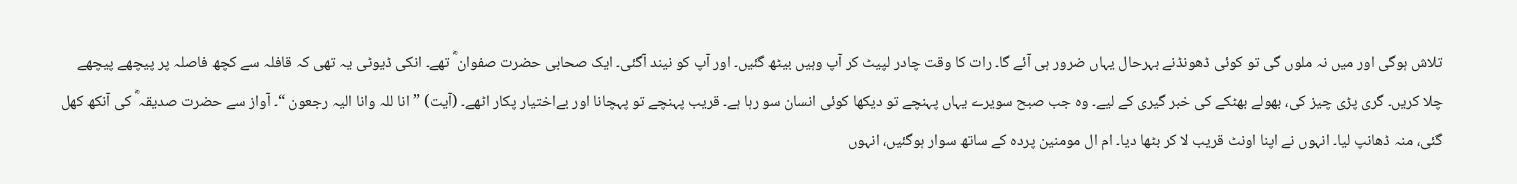تلاش ہوگی اور میں نہ ملوں گی تو کوئی ڈھونڈنے بہرحال یہاں ضرور ہی آئے گا۔ رات کا وقت چادر لپیٹ کر آپ وہیں بیٹھ گئیں۔ اور آپ کو نیند آگئی۔ ایک صحابی حضرت صفوان ؓ تھے۔ انکی ڈیوٹی یہ تھی کہ قافلہ سے کچھ فاصلہ پر پیچھے پیچھے چلا کریں۔ گری پڑی چیز کی، بھولے بھٹکے کی خبر گیری کے لیے۔ وہ جب صبح سویرے یہاں پہنچے تو دیکھا کوئی انسان سو رہا ہے۔ قریب پہنچے تو پہچانا اور بےاختیار پکار اٹھے۔ (آیت) ” انا للہ وانا الیہ رجعون “۔ آواز سے حضرت صدیقہ ؓ کی آنکھ کھل گئی، منہ ڈھانپ لیا۔ انہوں نے اپنا اونٹ قریب لا کر بٹھا دیا۔ ام ال مومنین پردہ کے ساتھ سوار ہوگئیں، انہوں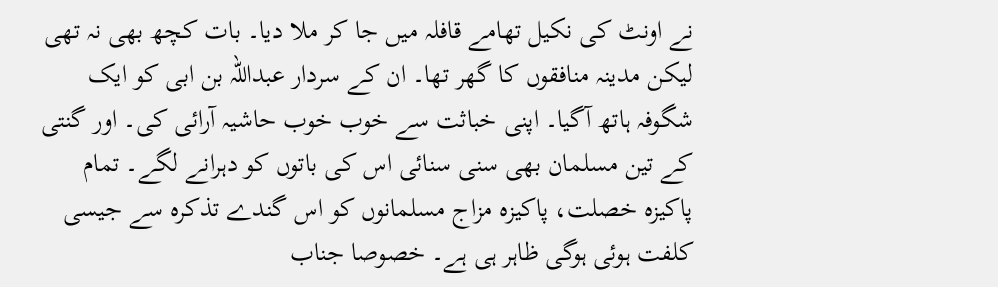نے اونٹ کی نکیل تھامے قافلہ میں جا کر ملا دیا۔ بات کچھ بھی نہ تھی لیکن مدینہ منافقوں کا گھر تھا۔ ان کے سردار عبداللہ بن ابی کو ایک شگوفہ ہاتھ آگیا۔ اپنی خباثت سے خوب خوب حاشیہ آرائی کی۔ اور گنتی کے تین مسلمان بھی سنی سنائی اس کی باتوں کو دہرانے لگے۔ تمام پاکیزہ خصلت، پاکیزہ مزاج مسلمانوں کو اس گندے تذکرہ سے جیسی کلفت ہوئی ہوگی ظاہر ہی ہے۔ خصوصا جناب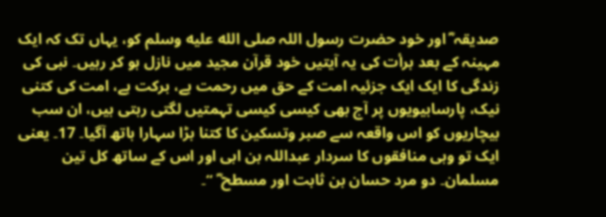صدیقہ ؓ اور خود حضرت رسول اللہ صلى الله عليه وسلم کو، یہاں تک کہ ایک مہینہ کے بعد برأت کی یہ آیتیں خود قرآن مجید میں نازل ہو کر رہیں۔ نبی کی زندگی کا ایک ایک جزئیہ امت کے حق میں رحمت ہے، برکت ہے، امت کی کتنی نیک، پارسابیویوں پر آج بھی کیسی کیسی تہمتیں لگتی رہتی ہیں، ان سب بیچاریوں کو اس واقعہ سے صبر وتسکین کا کتنا بڑا سہارا ہاتھ آگیا۔ 17۔ یعنی ایک تو وہی منافقوں کا سردار عبداللہ بن ابی اور اس کے ساتھ کل تین مسلمان۔ دو مرد حسان بن ثابت اور مسطح ؓ “۔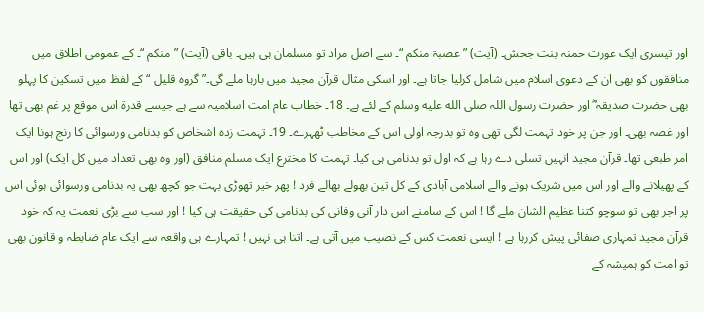اور تیسری ایک عورت حمنہ بنت جحش۔ (آیت) ” عصبۃ منکم “۔ سے اصل مراد تو مسلمان ہی ہیں۔ باقی (آیت) ” منکم “۔ کے عمومی اطلاق میں منافقوں کو بھی ان کے دعوی اسلام میں شامل کرلیا جاتا ہے۔ اور اسکی مثال قرآن مجید میں بارہا ملے گی۔” گروہ قلیل “ کے لفظ میں تسکین کا پہلو بھی حضرت صدیقہ ؓ اور حضرت رسول اللہ صلى الله عليه وسلم کے لئے ہے۔ 18۔ خطاب عام امت اسلامیہ سے ہے جیسے قدرۃ اس موقع پر غم بھی تھا اور غصہ بھی۔ اور جن پر خود تہمت لگی تھی وہ تو بدرجہ اولی اس کے مخاطب ٹھہرے۔ 19۔ تہمت زدہ اشخاص کو بدنامی ورسوائی کا رنج ہونا ایک امر طبعی تھا۔ قرآن مجید انہیں تسلی دے رہا ہے کہ اول تو بدنامی ہی کیا۔ تہمت کا مخترع ایک مسلم منافق (اور وہ بھی تعداد میں کل ایک) اور اس کے پھیلانے والے اور اس میں شریک ہونے والے اسلامی آبادی کے کل تین بھولے بھالے فرد ! پھر خیر تھوڑی بہت جو کچھ بھی یہ بدنامی ورسوائی ہوئی اس پر اجر بھی تو سوچو کتنا عظیم الشان ملے گا ! اس کے سامنے اس دار آنی وفانی کی بدنامی کی حقیقت ہی کیا ! اور سب سے بڑی نعمت یہ کہ خود قرآن مجید تمہاری صفائی پیش کررہا ہے ! ایسی نعمت کس کے نصیب میں آتی ہے۔ اتنا ہی نہیں ! تمہارے ہی واقعہ سے ایک عام ضابطہ و قانون بھی تو امت کو ہمیشہ کے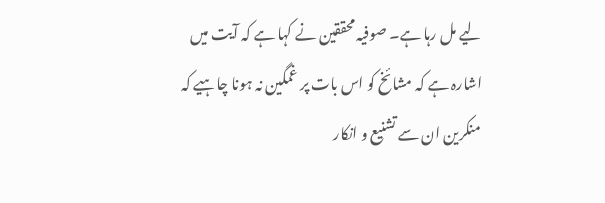لیے مل رہا ہے۔ صوفیہ محققین نے کہا ہے کہ آیت میں اشارہ ہے کہ مشائخ کو اس بات پر غمگین نہ ہونا چاہیے کہ منکرین ان سے تشنیع و انکار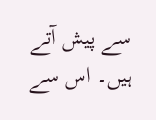سے پیش آتے ہیں۔ اس سے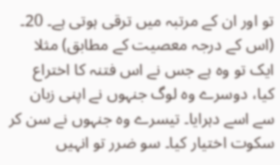تو اور ان کے مرتبہ میں ترقی ہوتی ہے۔ 20۔ (اس کے درجہ معصیت کے مطابق) مثلا ایک تو وہ ہے جس نے اس فتنہ کا اختراع کیا، دوسرے وہ لوگ جنہوں نے اپنی زبان سے اسے دہرایا۔ تیسرے وہ جنہوں نے سن کر سکوت اختیار کیا۔ سو ضرر تو انہیں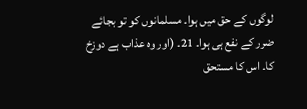لوگوں کے حق میں ہوا۔ مسلمانوں کو تو بجائے ضرر کے نفع ہی ہوا۔ 21۔ (اور وہ عذاب ہے دوزخ کا۔ اس کا مستحق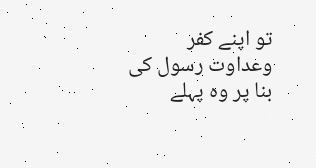تو اپنے کفر وعداوت رسول کی بنا پر وہ پہلے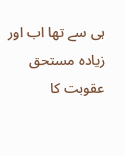ہی سے تھا اب اور زیادہ مستحق عقوبت کا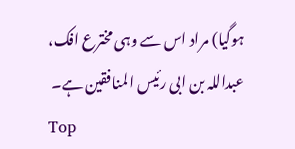ہوگیا) مراد اس سے وہی مخترع افک، عبداللہ بن ابی رئیس المنافقین ہے۔
Top